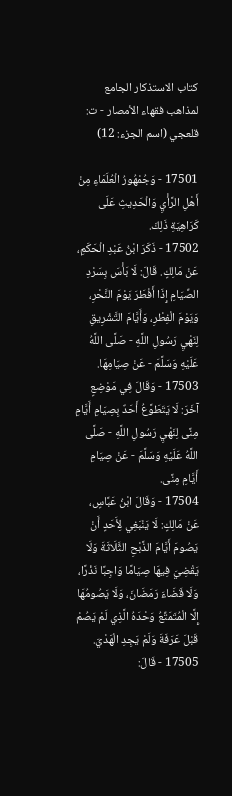كتاب الاستذكار الجامع لمذاهب فقهاء الأمصار - ت: قلعجي (اسم الجزء: 12)

17501 - وَجُمْهُورُ الْعُلَمَاءِ مِنْ أَهْلِ الرَّأْيِ وَالْحَدِيثِ عَلَى كَرَاهِيَةِ ذَلِكَ.
17502 - ذَكَرَ ابْنُ عَبْدِ الْحَكَمِ، عَنْ مَالِكٍ. قَالَ: لَا بَأْسَ بِسَرْدِ الصِّيَامِ إِذَا أَفْطَرَ يَوْمَ النَّحْرِ، وَيَوْمَ الْفِطْرِ، وَأَيَّامَ التَّشْرِيقِ لِنَهْيِ رَسُولِ اللَّهِ - صَلَّى اللَّهُ عَلَيْهِ وَسَلَّمَ - عَنْ صِيَامِهَا.
17503 - وَقَالَ فِي مَوْضِعٍ آخَرَ: لَا يَتَطَوَّعُ أَحَدٌ بِصِيَامِ أَيَّامِ مِنًى لِنَهْيِ رَسُولِ اللَّهِ - صَلَّى اللَّهُ عَلَيْهِ وَسَلَّمَ - عَنْ صِيَامِ أَيَّامِ مِنًى.
17504 - وَقَالَ ابْنُ عَبَّاسٍ، عَنْ مَالِكٍ: لَا يَنْبَغِي لِأَحَدٍ أَنْ يَصُومَ أَيَّامَ الذَّبْحِ الثَّلَاثَةَ وَلَا يَقْضِيَ فِيهَا صِيَامًا وَاجِبًا نَذْرًا، وَلَا قَضَاءَ رَمَضَانَ، وَلَا يَصُومُهَا إِلَّا الْمُتَمَتِّعُ وَحْدَهُ الَّذِي لَمْ يَصُمْ قَبْلَ عَرَفَةَ وَلَمْ يَجِدِ الْهَدْيَ.
17505 - قَالَ: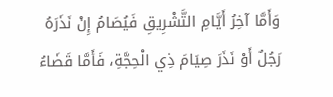وَأَمَّا آخِرُ أَيَّامِ التَّشْرِيقِ فَيُصَامُ إِنْ نَذَرَهُ رَجُلٌ أَوْ نَذَرَ صِيَامَ ذِي الْحِجَّةِ، فَأَمَّا قَضَاءُ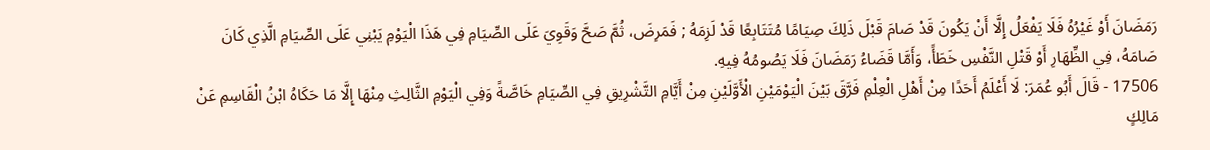رَمَضَانَ أَوْ غَيْرُهُ فَلَا يَفْعَلُ إِلَّا أَنْ يَكُونَ قَدْ صَامَ قَبْلَ ذَلِكَ صِيَامًا مُتَتَابِعًا قَدْ لَزِمَهُ ; فَمَرِضَ، ثُمَّ صَحَّ وَقَوِيَ عَلَى الصِّيَامِ فِي هَذَا الْيَوْمِ يَبْنِي عَلَى الصِّيَامِ الَّذِي كَانَ صَامَهُ، فِي الظِّهَارِ أَوْ قَتْلِ النَّفْسِ خَطَأً، وَأَمَّا قَضَاءُ رَمَضَانَ فَلَا يَصُومُهُ فِيهِ.
17506 - قَالَ أَبُو عُمَرَ: لَا أَعْلَمُ أَحَدًا مِنْ أَهْلِ الْعِلْمِ فَرَّقَ بَيْنَ الْيَوْمَيْنِ الْأَوَّلَيْنِ مِنْ أَيَّامِ التَّشْرِيقِ فِي الصِّيَامِ خَاصَّةً وَفِي الْيَوْمِ الثَّالِثِ مِنْهَا إِلَّا مَا حَكَاهُ ابْنُ الْقَاسِمِ عَنْ مَالِكٍ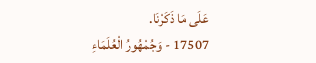عَلَى مَا ذَكَرْنَا.
17507 - وَجُمْهُورُ الْعُلَمَاءِ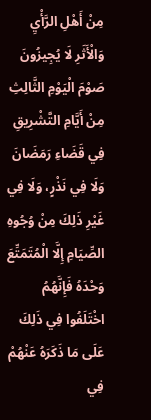مِنْ أَهْلِ الرَّأْيِ وَالْأَثَرِ لَا يُجِيزُونَ صَوْمَ الْيَوْمِ الثَّالِثِ مِنْ أَيَّامِ التَّشْرِيقِ فِي قَضَاءِ رَمَضَانَ وَلَا فِي نَذْرٍ، وَلَا فِي غَيْرِ ذَلِكَ مِنْ وُجُوهِ الصِّيَامِ إِلَّا الْمُتَمَتِّعَ وَحْدَهُ فَإِنَّهُمُ اخْتَلَفُوا فِي ذَلِكَ عَلَى مَا ذَكَرَهُ عَنْهُمْ فِي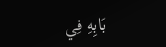بَابِهِ فِي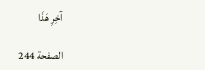آخِرِ هَذَا

الصفحة 244